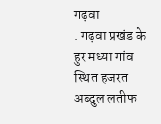गढ़वा
. गढ़वा प्रखंड के हुर मध्या गांव स्थित हजरत अब्दुल लतीफ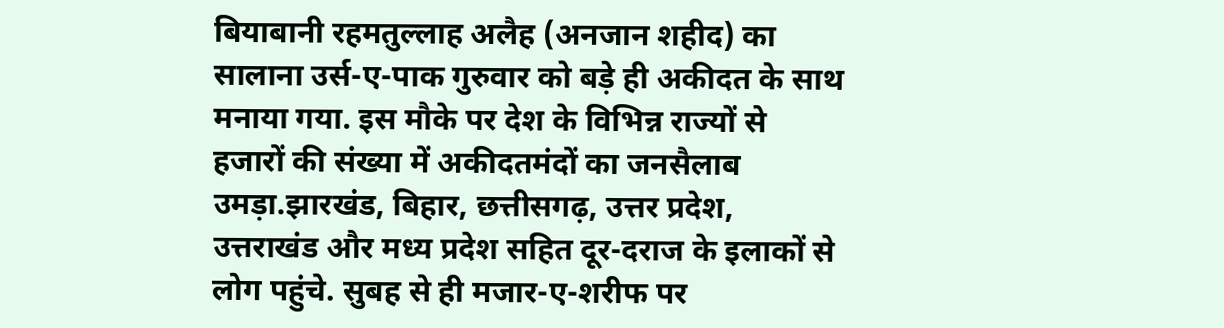बियाबानी रहमतुल्लाह अलैह (अनजान शहीद) का सालाना उर्स-ए-पाक गुरुवार को बड़े ही अकीदत के साथ मनाया गया. इस मौके पर देश के विभिन्न राज्यों से हजारों की संख्या में अकीदतमंदों का जनसैलाब उमड़ा.झारखंड, बिहार, छत्तीसगढ़, उत्तर प्रदेश, उत्तराखंड और मध्य प्रदेश सहित दूर-दराज के इलाकों से लोग पहुंचे. सुबह से ही मजार-ए-शरीफ पर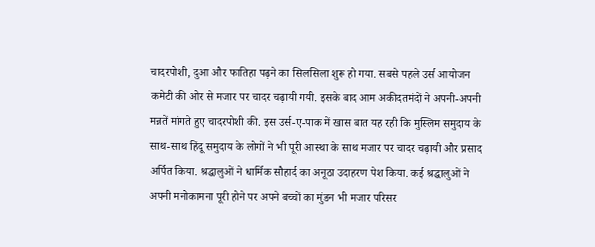चादरपोशी, दुआ और फातिहा पढ़ने का सिलसिला शुरू हो गया. सबसे पहले उर्स आयोजन कमेटी की ओर से मजार पर चादर चढ़ायी गयी. इसके बाद आम अकीदतमंदों ने अपनी-अपनी मन्नतें मांगते हुए चादरपोशी की. इस उर्स-ए-पाक में खास बात यह रही कि मुस्लिम समुदाय के साथ-साथ हिंदू समुदाय के लोगों ने भी पूरी आस्था के साथ मजार पर चादर चढ़ायी और प्रसाद अर्पित किया. श्रद्धालुओं ने धार्मिक सौहार्द का अनूठा उदाहरण पेश किया. कई श्रद्धालुओं ने अपनी मनोकामना पूरी होने पर अपने बच्चों का मुंडन भी मजार परिसर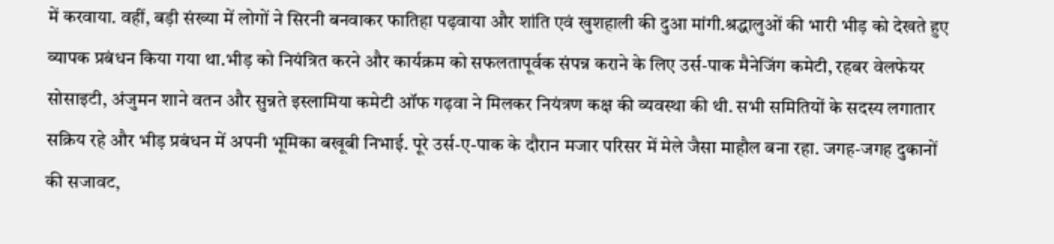में करवाया. वहीं, बड़ी संख्या में लोगों ने सिरनी बनवाकर फातिहा पढ़वाया और शांति एवं खुशहाली की दुआ मांगी.श्रद्धालुओं की भारी भीड़ को देखते हुए व्यापक प्रबंधन किया गया था.भीड़ को नियंत्रित करने और कार्यक्रम को सफलतापूर्वक संपन्न कराने के लिए उर्स-पाक मैनेजिंग कमेटी, रहबर वेलफेयर सोसाइटी, अंजुमन शाने वतन और सुन्नते इस्लामिया कमेटी ऑफ गढ़वा ने मिलकर नियंत्रण कक्ष की व्यवस्था की थी. सभी समितियों के सदस्य लगातार सक्रिय रहे और भीड़ प्रबंधन में अपनी भूमिका बखूबी निभाई. पूरे उर्स-ए-पाक के दौरान मजार परिसर में मेले जैसा माहौल बना रहा. जगह-जगह दुकानों की सजावट,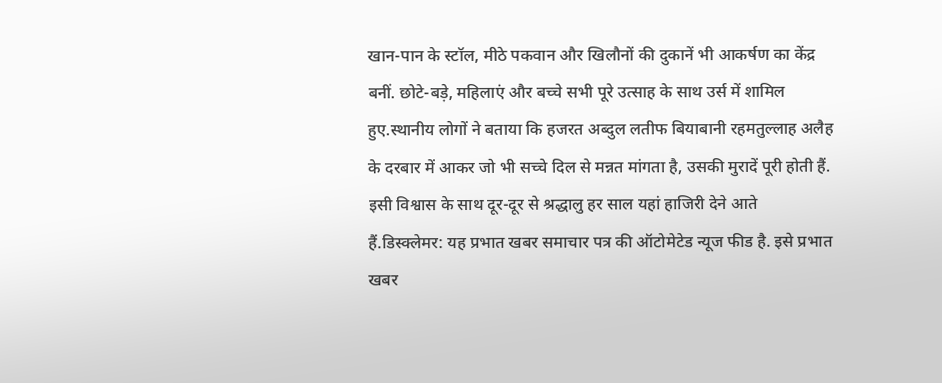खान-पान के स्टॉल, मीठे पकवान और खिलौनों की दुकानें भी आकर्षण का केंद्र बनीं. छोटे-बड़े, महिलाएं और बच्चे सभी पूरे उत्साह के साथ उर्स में शामिल हुए.स्थानीय लोगों ने बताया कि हजरत अब्दुल लतीफ बियाबानी रहमतुल्लाह अलैह के दरबार में आकर जो भी सच्चे दिल से मन्नत मांगता है, उसकी मुरादें पूरी होती हैं. इसी विश्वास के साथ दूर-दूर से श्रद्धालु हर साल यहां हाजिरी देने आते हैं.डिस्क्लेमर: यह प्रभात खबर समाचार पत्र की ऑटोमेटेड न्यूज फीड है. इसे प्रभात खबर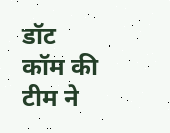डॉट कॉम की टीम ने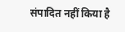संपादित नहीं किया है